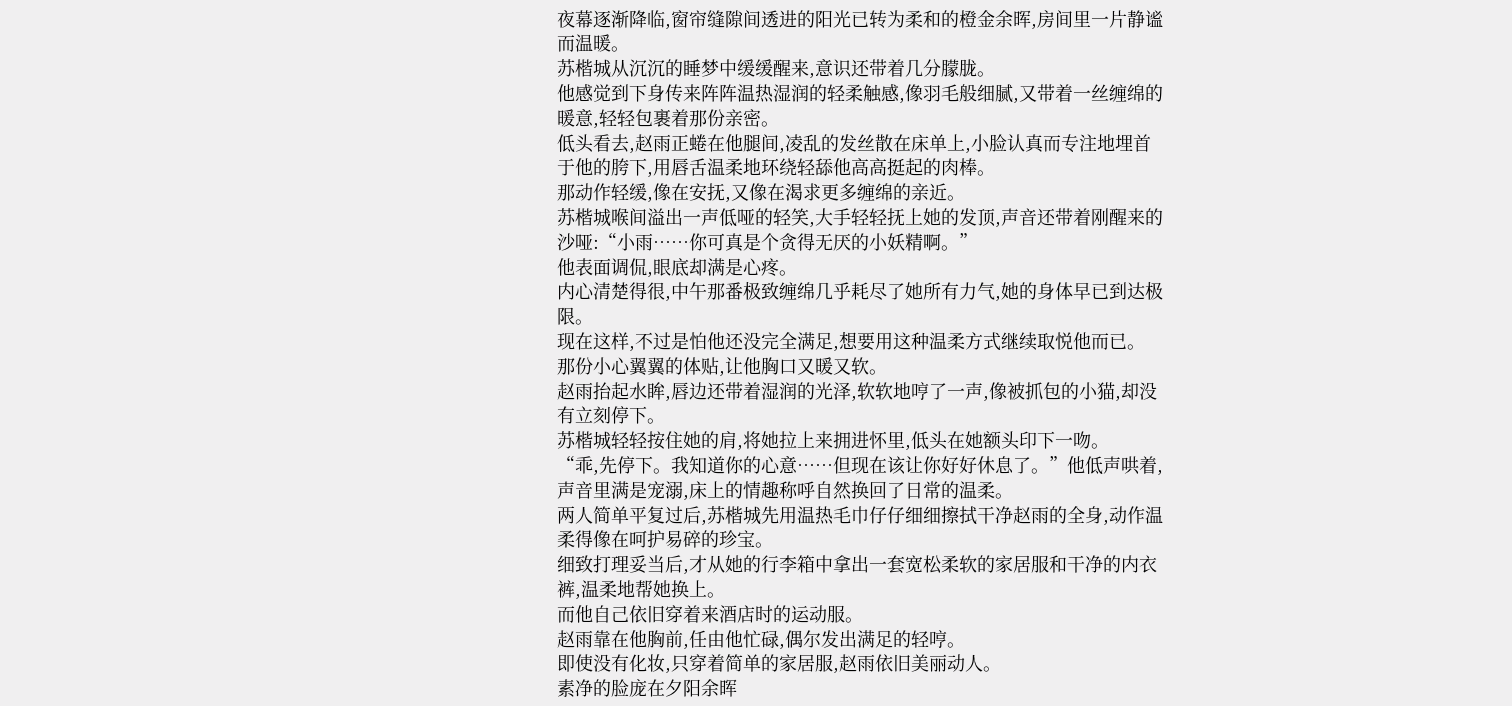夜幕逐渐降临,窗帘缝隙间透进的阳光已转为柔和的橙金余晖,房间里一片静谧而温暖。
苏楷城从沉沉的睡梦中缓缓醒来,意识还带着几分朦胧。
他感觉到下身传来阵阵温热湿润的轻柔触感,像羽毛般细腻,又带着一丝缠绵的暖意,轻轻包裹着那份亲密。
低头看去,赵雨正蜷在他腿间,凌乱的发丝散在床单上,小脸认真而专注地埋首于他的胯下,用唇舌温柔地环绕轻舔他高高挺起的肉棒。
那动作轻缓,像在安抚,又像在渴求更多缠绵的亲近。
苏楷城喉间溢出一声低哑的轻笑,大手轻轻抚上她的发顶,声音还带着刚醒来的沙哑:“小雨……你可真是个贪得无厌的小妖精啊。”
他表面调侃,眼底却满是心疼。
内心清楚得很,中午那番极致缠绵几乎耗尽了她所有力气,她的身体早已到达极限。
现在这样,不过是怕他还没完全满足,想要用这种温柔方式继续取悦他而已。
那份小心翼翼的体贴,让他胸口又暖又软。
赵雨抬起水眸,唇边还带着湿润的光泽,软软地哼了一声,像被抓包的小猫,却没有立刻停下。
苏楷城轻轻按住她的肩,将她拉上来拥进怀里,低头在她额头印下一吻。
“乖,先停下。我知道你的心意……但现在该让你好好休息了。”他低声哄着,声音里满是宠溺,床上的情趣称呼自然换回了日常的温柔。
两人简单平复过后,苏楷城先用温热毛巾仔仔细细擦拭干净赵雨的全身,动作温柔得像在呵护易碎的珍宝。
细致打理妥当后,才从她的行李箱中拿出一套宽松柔软的家居服和干净的内衣裤,温柔地帮她换上。
而他自己依旧穿着来酒店时的运动服。
赵雨靠在他胸前,任由他忙碌,偶尔发出满足的轻哼。
即使没有化妆,只穿着简单的家居服,赵雨依旧美丽动人。
素净的脸庞在夕阳余晖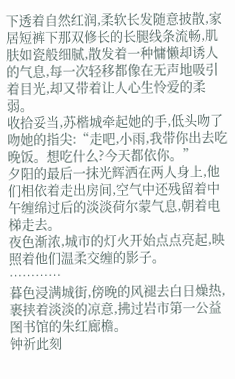下透着自然红润,柔软长发随意披散,家居短裤下那双修长的长腿线条流畅,肌肤如瓷般细腻,散发着一种慵懒却诱人的气息,每一次轻移都像在无声地吸引着目光,却又带着让人心生怜爱的柔弱。
收拾妥当,苏楷城牵起她的手,低头吻了吻她的指尖:“走吧,小雨,我带你出去吃晚饭。想吃什么?今天都依你。”
夕阳的最后一抹光辉洒在两人身上,他们相依着走出房间,空气中还残留着中午缠绵过后的淡淡荷尔蒙气息,朝着电梯走去。
夜色渐浓,城市的灯火开始点点亮起,映照着他们温柔交缠的影子。
…………
暮色浸满城街,傍晚的风褪去白日燥热,裹挟着淡淡的凉意,拂过岩市第一公益图书馆的朱红廊檐。
钟祈此刻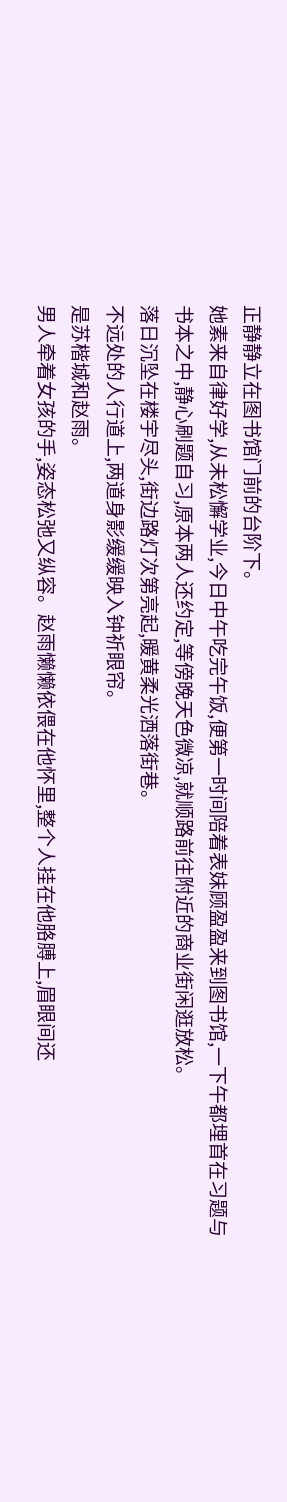正静静立在图书馆门前的台阶下。
她素来自律好学,从未松懈学业,今日中午吃完午饭,便第一时间陪着表妹顾盈盈来到图书馆,一下午都埋首在习题与书本之中,静心刷题自习,原本两人还约定,等傍晚天色微凉,就顺路前往附近的商业街闲逛放松。
落日沉坠在楼宇尽头,街边路灯次第亮起,暖黄柔光洒落街巷。
不远处的人行道上,两道身影缓缓映入钟祈眼帘。
是苏楷城和赵雨。
男人牵着女孩的手,姿态松弛又纵容。赵雨懒懒依偎在他怀里,整个人挂在他胳膊上,眉眼间还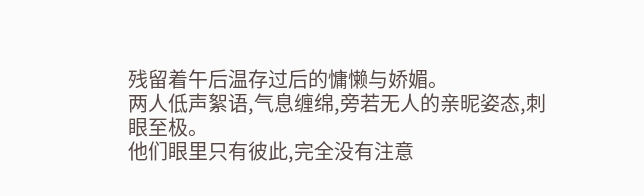残留着午后温存过后的慵懒与娇媚。
两人低声絮语,气息缠绵,旁若无人的亲昵姿态,刺眼至极。
他们眼里只有彼此,完全没有注意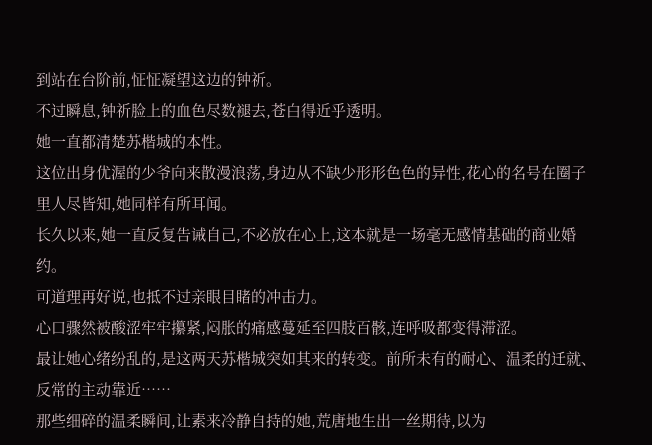到站在台阶前,怔怔凝望这边的钟祈。
不过瞬息,钟祈脸上的血色尽数褪去,苍白得近乎透明。
她一直都清楚苏楷城的本性。
这位出身优渥的少爷向来散漫浪荡,身边从不缺少形形色色的异性,花心的名号在圈子里人尽皆知,她同样有所耳闻。
长久以来,她一直反复告诫自己,不必放在心上,这本就是一场毫无感情基础的商业婚约。
可道理再好说,也抵不过亲眼目睹的冲击力。
心口骤然被酸涩牢牢攥紧,闷胀的痛感蔓延至四肢百骸,连呼吸都变得滞涩。
最让她心绪纷乱的,是这两天苏楷城突如其来的转变。前所未有的耐心、温柔的迁就、反常的主动靠近……
那些细碎的温柔瞬间,让素来冷静自持的她,荒唐地生出一丝期待,以为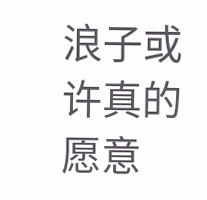浪子或许真的愿意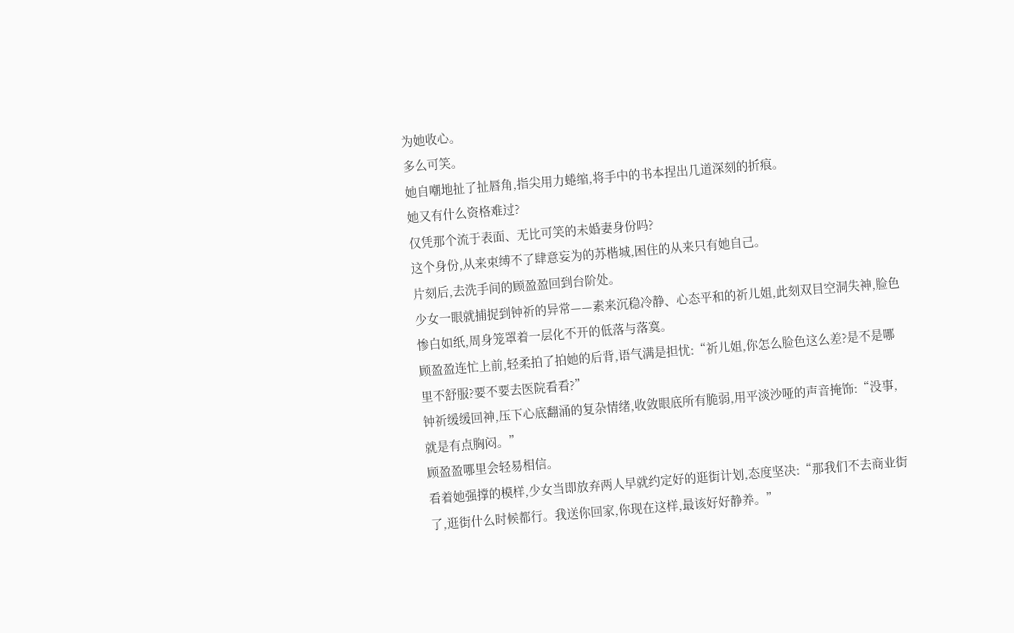为她收心。
多么可笑。
她自嘲地扯了扯唇角,指尖用力蜷缩,将手中的书本捏出几道深刻的折痕。
她又有什么资格难过?
仅凭那个流于表面、无比可笑的未婚妻身份吗?
这个身份,从来束缚不了肆意妄为的苏楷城,困住的从来只有她自己。
片刻后,去洗手间的顾盈盈回到台阶处。
少女一眼就捕捉到钟祈的异常——素来沉稳冷静、心态平和的祈儿姐,此刻双目空洞失神,脸色惨白如纸,周身笼罩着一层化不开的低落与落寞。
顾盈盈连忙上前,轻柔拍了拍她的后背,语气满是担忧:“祈儿姐,你怎么脸色这么差?是不是哪里不舒服?要不要去医院看看?”
钟祈缓缓回神,压下心底翻涌的复杂情绪,收敛眼底所有脆弱,用平淡沙哑的声音掩饰:“没事,就是有点胸闷。”
顾盈盈哪里会轻易相信。
看着她强撑的模样,少女当即放弃两人早就约定好的逛街计划,态度坚决:“那我们不去商业街了,逛街什么时候都行。我送你回家,你现在这样,最该好好静养。”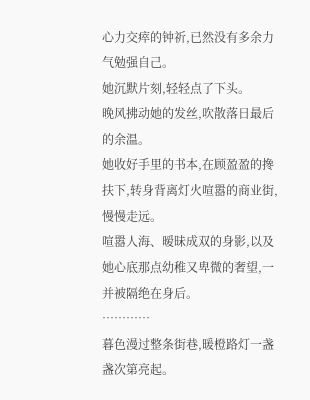心力交瘁的钟祈,已然没有多余力气勉强自己。
她沉默片刻,轻轻点了下头。
晚风拂动她的发丝,吹散落日最后的余温。
她收好手里的书本,在顾盈盈的搀扶下,转身背离灯火喧嚣的商业街,慢慢走远。
喧嚣人海、暧昧成双的身影,以及她心底那点幼稚又卑微的奢望,一并被隔绝在身后。
…………
暮色漫过整条街巷,暖橙路灯一盏盏次第亮起。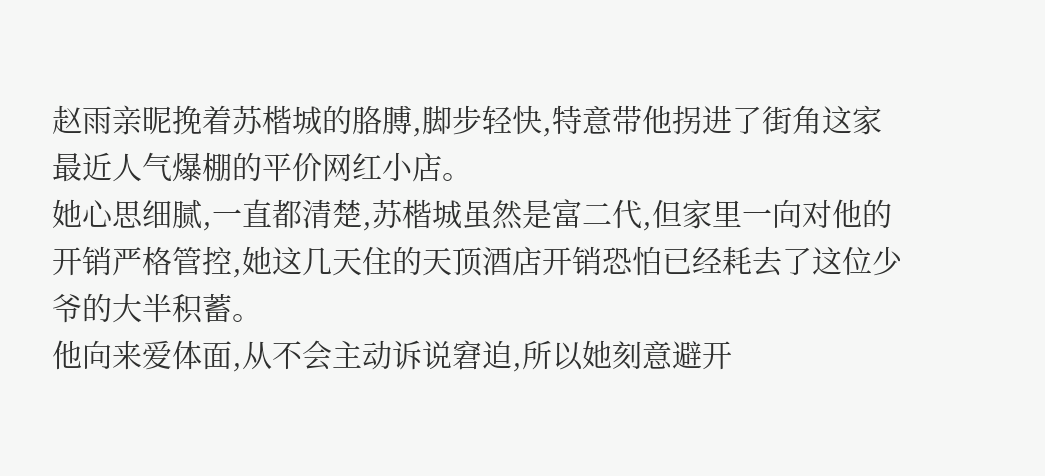赵雨亲昵挽着苏楷城的胳膊,脚步轻快,特意带他拐进了街角这家最近人气爆棚的平价网红小店。
她心思细腻,一直都清楚,苏楷城虽然是富二代,但家里一向对他的开销严格管控,她这几天住的天顶酒店开销恐怕已经耗去了这位少爷的大半积蓄。
他向来爱体面,从不会主动诉说窘迫,所以她刻意避开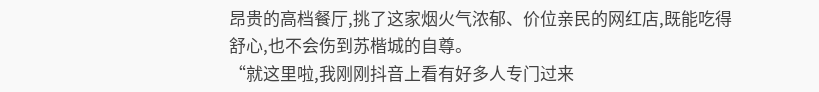昂贵的高档餐厅,挑了这家烟火气浓郁、价位亲民的网红店,既能吃得舒心,也不会伤到苏楷城的自尊。
“就这里啦,我刚刚抖音上看有好多人专门过来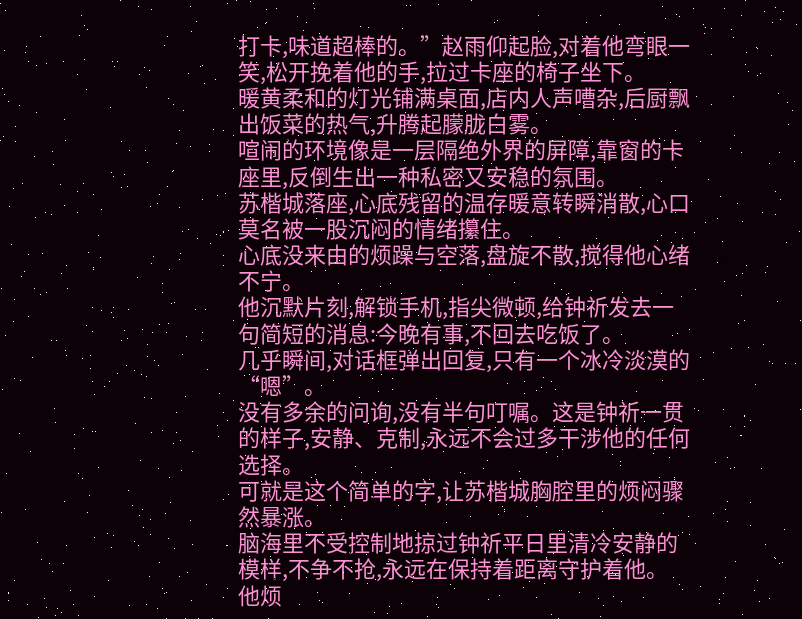打卡,味道超棒的。”赵雨仰起脸,对着他弯眼一笑,松开挽着他的手,拉过卡座的椅子坐下。
暖黄柔和的灯光铺满桌面,店内人声嘈杂,后厨飘出饭菜的热气,升腾起朦胧白雾。
喧闹的环境像是一层隔绝外界的屏障,靠窗的卡座里,反倒生出一种私密又安稳的氛围。
苏楷城落座,心底残留的温存暖意转瞬消散,心口莫名被一股沉闷的情绪攥住。
心底没来由的烦躁与空落,盘旋不散,搅得他心绪不宁。
他沉默片刻,解锁手机,指尖微顿,给钟祈发去一句简短的消息:今晚有事,不回去吃饭了。
几乎瞬间,对话框弹出回复,只有一个冰冷淡漠的“嗯”。
没有多余的问询,没有半句叮嘱。这是钟祈一贯的样子,安静、克制,永远不会过多干涉他的任何选择。
可就是这个简单的字,让苏楷城胸腔里的烦闷骤然暴涨。
脑海里不受控制地掠过钟祈平日里清冷安静的模样,不争不抢,永远在保持着距离守护着他。
他烦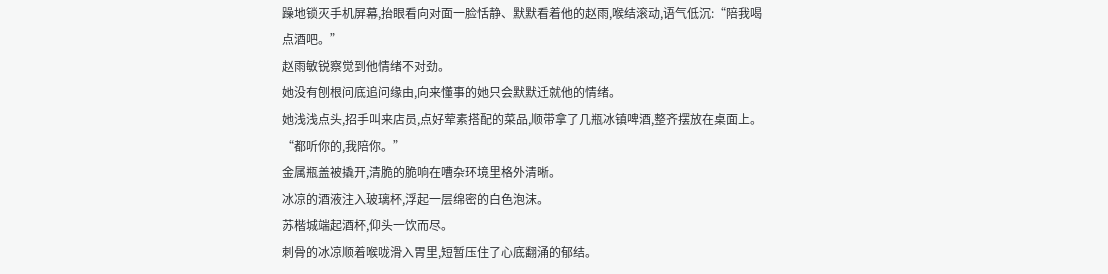躁地锁灭手机屏幕,抬眼看向对面一脸恬静、默默看着他的赵雨,喉结滚动,语气低沉:“陪我喝点酒吧。”
赵雨敏锐察觉到他情绪不对劲。
她没有刨根问底追问缘由,向来懂事的她只会默默迁就他的情绪。
她浅浅点头,招手叫来店员,点好荤素搭配的菜品,顺带拿了几瓶冰镇啤酒,整齐摆放在桌面上。
“都听你的,我陪你。”
金属瓶盖被撬开,清脆的脆响在嘈杂环境里格外清晰。
冰凉的酒液注入玻璃杯,浮起一层绵密的白色泡沫。
苏楷城端起酒杯,仰头一饮而尽。
刺骨的冰凉顺着喉咙滑入胃里,短暂压住了心底翻涌的郁结。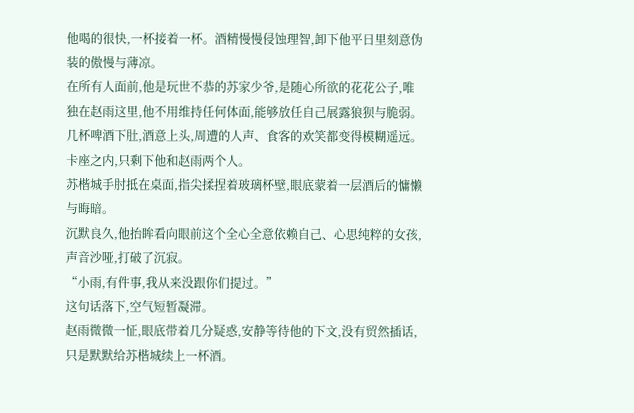他喝的很快,一杯接着一杯。酒精慢慢侵蚀理智,卸下他平日里刻意伪装的傲慢与薄凉。
在所有人面前,他是玩世不恭的苏家少爷,是随心所欲的花花公子,唯独在赵雨这里,他不用维持任何体面,能够放任自己展露狼狈与脆弱。
几杯啤酒下肚,酒意上头,周遭的人声、食客的欢笑都变得模糊遥远。
卡座之内,只剩下他和赵雨两个人。
苏楷城手肘抵在桌面,指尖揉捏着玻璃杯壁,眼底蒙着一层酒后的慵懒与晦暗。
沉默良久,他抬眸看向眼前这个全心全意依赖自己、心思纯粹的女孩,声音沙哑,打破了沉寂。
“小雨,有件事,我从来没跟你们提过。”
这句话落下,空气短暂凝滞。
赵雨微微一怔,眼底带着几分疑惑,安静等待他的下文,没有贸然插话,只是默默给苏楷城续上一杯酒。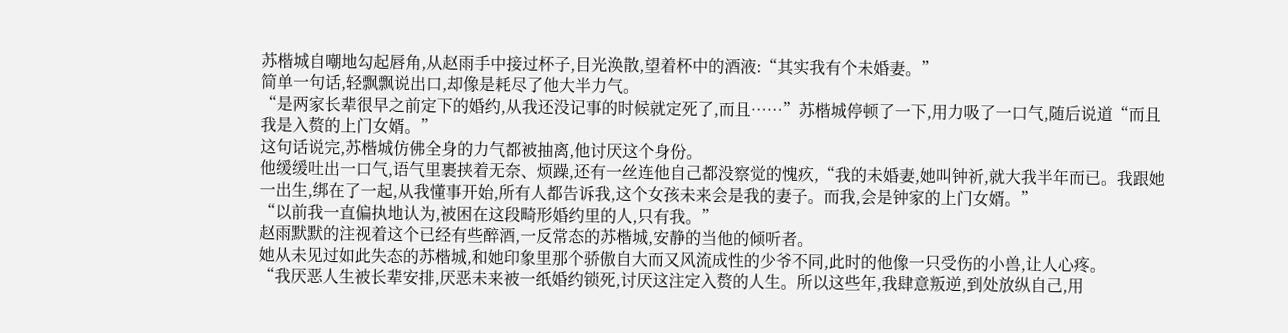苏楷城自嘲地勾起唇角,从赵雨手中接过杯子,目光涣散,望着杯中的酒液:“其实我有个未婚妻。”
简单一句话,轻飘飘说出口,却像是耗尽了他大半力气。
“是两家长辈很早之前定下的婚约,从我还没记事的时候就定死了,而且……”苏楷城停顿了一下,用力吸了一口气,随后说道“而且我是入赘的上门女婿。”
这句话说完,苏楷城仿佛全身的力气都被抽离,他讨厌这个身份。
他缓缓吐出一口气,语气里裹挟着无奈、烦躁,还有一丝连他自己都没察觉的愧疚,“我的未婚妻,她叫钟祈,就大我半年而已。我跟她一出生,绑在了一起,从我懂事开始,所有人都告诉我,这个女孩未来会是我的妻子。而我,会是钟家的上门女婿。”
“以前我一直偏执地认为,被困在这段畸形婚约里的人,只有我。”
赵雨默默的注视着这个已经有些醉酒,一反常态的苏楷城,安静的当他的倾听者。
她从未见过如此失态的苏楷城,和她印象里那个骄傲自大而又风流成性的少爷不同,此时的他像一只受伤的小兽,让人心疼。
“我厌恶人生被长辈安排,厌恶未来被一纸婚约锁死,讨厌这注定入赘的人生。所以这些年,我肆意叛逆,到处放纵自己,用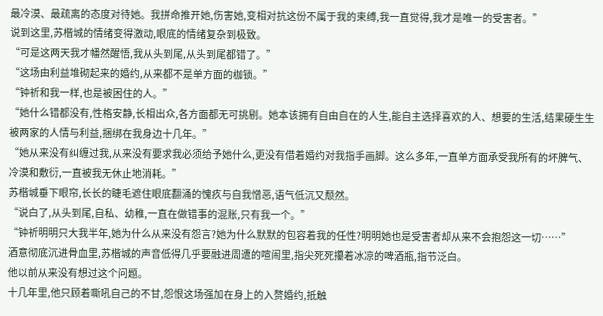最冷漠、最疏离的态度对待她。我拼命推开她,伤害她,变相对抗这份不属于我的束缚,我一直觉得,我才是唯一的受害者。”
说到这里,苏楷城的情绪变得激动,眼底的情绪复杂到极致。
“可是这两天我才幡然醒悟,我从头到尾,从头到尾都错了。”
“这场由利益堆砌起来的婚约,从来都不是单方面的枷锁。”
“钟祈和我一样,也是被困住的人。”
“她什么错都没有,性格安静,长相出众,各方面都无可挑剔。她本该拥有自由自在的人生,能自主选择喜欢的人、想要的生活,结果硬生生被两家的人情与利益,捆绑在我身边十几年。”
“她从来没有纠缠过我,从来没有要求我必须给予她什么,更没有借着婚约对我指手画脚。这么多年,一直单方面承受我所有的坏脾气、冷漠和敷衍,一直被我无休止地消耗。”
苏楷城垂下眼帘,长长的睫毛遮住眼底翻涌的愧疚与自我憎恶,语气低沉又颓然。
“说白了,从头到尾,自私、幼稚,一直在做错事的混账,只有我一个。”
“钟祈明明只大我半年,她为什么从来没有怨言?她为什么默默的包容着我的任性?明明她也是受害者却从来不会抱怨这一切……”
酒意彻底沉进骨血里,苏楷城的声音低得几乎要融进周遭的喧闹里,指尖死死攥着冰凉的啤酒瓶,指节泛白。
他以前从来没有想过这个问题。
十几年里,他只顾着嘶吼自己的不甘,怨恨这场强加在身上的入赘婚约,抵触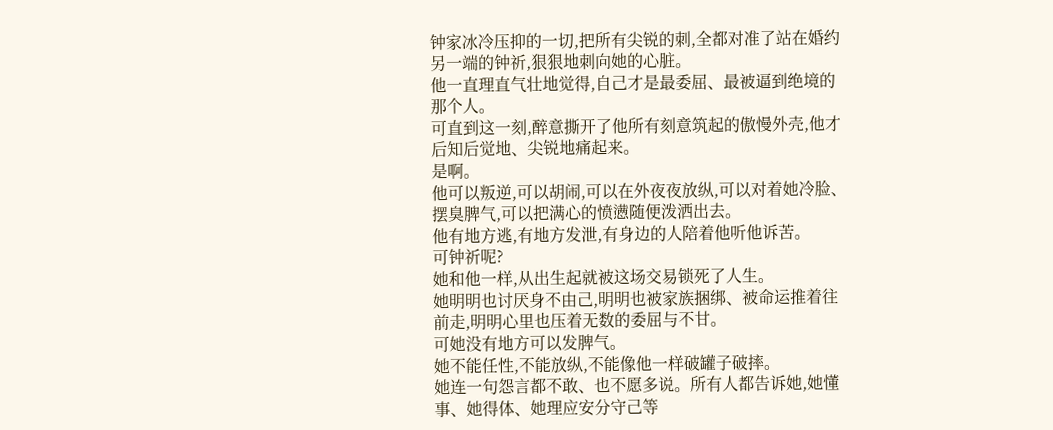钟家冰冷压抑的一切,把所有尖锐的刺,全都对准了站在婚约另一端的钟祈,狠狠地刺向她的心脏。
他一直理直气壮地觉得,自己才是最委屈、最被逼到绝境的那个人。
可直到这一刻,醉意撕开了他所有刻意筑起的傲慢外壳,他才后知后觉地、尖锐地痛起来。
是啊。
他可以叛逆,可以胡闹,可以在外夜夜放纵,可以对着她冷脸、摆臭脾气,可以把满心的愤懑随便泼洒出去。
他有地方逃,有地方发泄,有身边的人陪着他听他诉苦。
可钟祈呢?
她和他一样,从出生起就被这场交易锁死了人生。
她明明也讨厌身不由己,明明也被家族捆绑、被命运推着往前走,明明心里也压着无数的委屈与不甘。
可她没有地方可以发脾气。
她不能任性,不能放纵,不能像他一样破罐子破摔。
她连一句怨言都不敢、也不愿多说。所有人都告诉她,她懂事、她得体、她理应安分守己等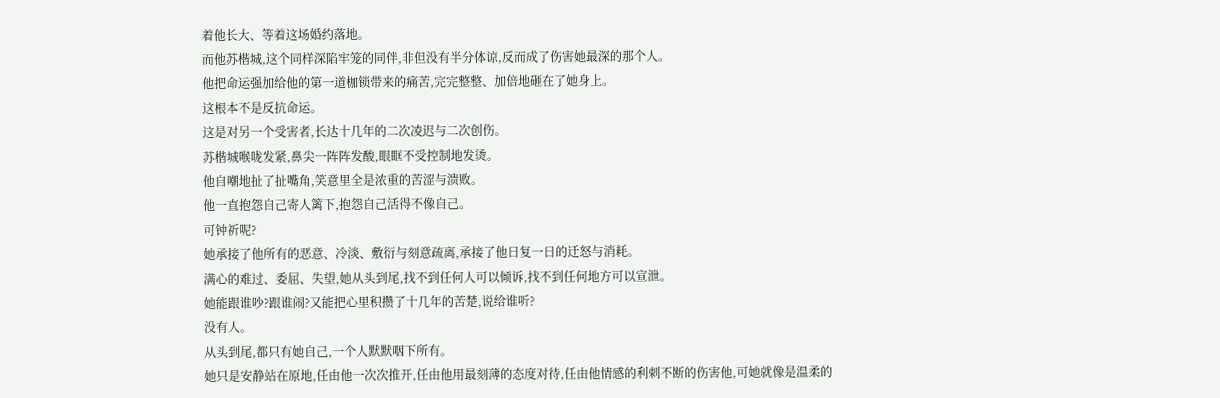着他长大、等着这场婚约落地。
而他苏楷城,这个同样深陷牢笼的同伴,非但没有半分体谅,反而成了伤害她最深的那个人。
他把命运强加给他的第一道枷锁带来的痛苦,完完整整、加倍地砸在了她身上。
这根本不是反抗命运。
这是对另一个受害者,长达十几年的二次凌迟与二次创伤。
苏楷城喉咙发紧,鼻尖一阵阵发酸,眼眶不受控制地发烫。
他自嘲地扯了扯嘴角,笑意里全是浓重的苦涩与溃败。
他一直抱怨自己寄人篱下,抱怨自己活得不像自己。
可钟祈呢?
她承接了他所有的恶意、冷淡、敷衍与刻意疏离,承接了他日复一日的迁怒与消耗。
满心的难过、委屈、失望,她从头到尾,找不到任何人可以倾诉,找不到任何地方可以宣泄。
她能跟谁吵?跟谁闹?又能把心里积攒了十几年的苦楚,说给谁听?
没有人。
从头到尾,都只有她自己,一个人默默咽下所有。
她只是安静站在原地,任由他一次次推开,任由他用最刻薄的态度对待,任由他情感的利刺不断的伤害他,可她就像是温柔的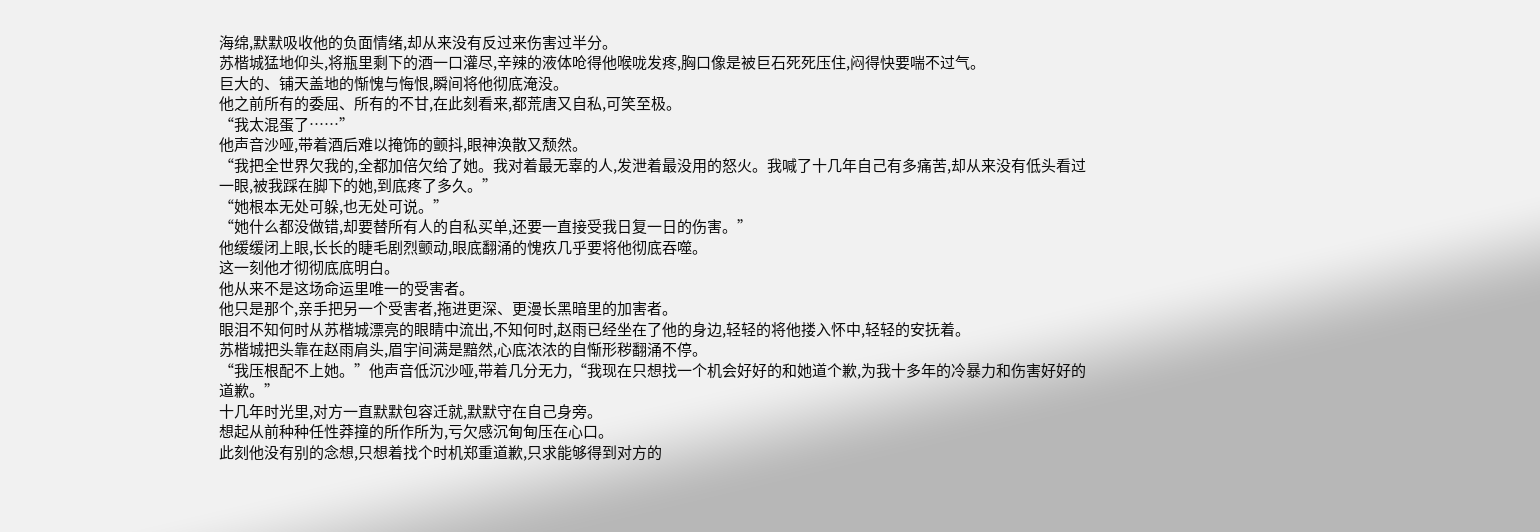海绵,默默吸收他的负面情绪,却从来没有反过来伤害过半分。
苏楷城猛地仰头,将瓶里剩下的酒一口灌尽,辛辣的液体呛得他喉咙发疼,胸口像是被巨石死死压住,闷得快要喘不过气。
巨大的、铺天盖地的惭愧与悔恨,瞬间将他彻底淹没。
他之前所有的委屈、所有的不甘,在此刻看来,都荒唐又自私,可笑至极。
“我太混蛋了……”
他声音沙哑,带着酒后难以掩饰的颤抖,眼神涣散又颓然。
“我把全世界欠我的,全都加倍欠给了她。我对着最无辜的人,发泄着最没用的怒火。我喊了十几年自己有多痛苦,却从来没有低头看过一眼,被我踩在脚下的她,到底疼了多久。”
“她根本无处可躲,也无处可说。”
“她什么都没做错,却要替所有人的自私买单,还要一直接受我日复一日的伤害。”
他缓缓闭上眼,长长的睫毛剧烈颤动,眼底翻涌的愧疚几乎要将他彻底吞噬。
这一刻他才彻彻底底明白。
他从来不是这场命运里唯一的受害者。
他只是那个,亲手把另一个受害者,拖进更深、更漫长黑暗里的加害者。
眼泪不知何时从苏楷城漂亮的眼睛中流出,不知何时,赵雨已经坐在了他的身边,轻轻的将他搂入怀中,轻轻的安抚着。
苏楷城把头靠在赵雨肩头,眉宇间满是黯然,心底浓浓的自惭形秽翻涌不停。
“我压根配不上她。”他声音低沉沙哑,带着几分无力,“我现在只想找一个机会好好的和她道个歉,为我十多年的冷暴力和伤害好好的道歉。”
十几年时光里,对方一直默默包容迁就,默默守在自己身旁。
想起从前种种任性莽撞的所作所为,亏欠感沉甸甸压在心口。
此刻他没有别的念想,只想着找个时机郑重道歉,只求能够得到对方的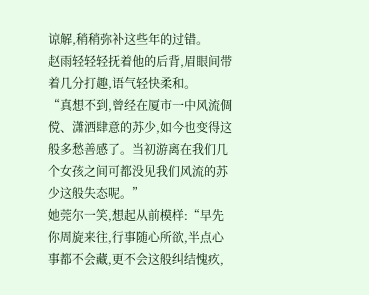谅解,稍稍弥补这些年的过错。
赵雨轻轻轻抚着他的后背,眉眼间带着几分打趣,语气轻快柔和。
“真想不到,曾经在厦市一中风流倜傥、潇洒肆意的苏少,如今也变得这般多愁善感了。当初游离在我们几个女孩之间可都没见我们风流的苏少这般失态呢。”
她莞尔一笑,想起从前模样:“早先你周旋来往,行事随心所欲,半点心事都不会藏,更不会这般纠结愧疚,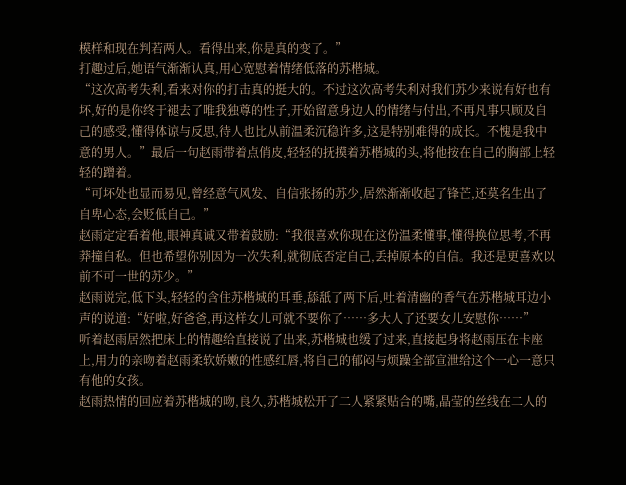模样和现在判若两人。看得出来,你是真的变了。”
打趣过后,她语气渐渐认真,用心宽慰着情绪低落的苏楷城。
“这次高考失利,看来对你的打击真的挺大的。不过这次高考失利对我们苏少来说有好也有坏,好的是你终于褪去了唯我独尊的性子,开始留意身边人的情绪与付出,不再凡事只顾及自己的感受,懂得体谅与反思,待人也比从前温柔沉稳许多,这是特别难得的成长。不愧是我中意的男人。”最后一句赵雨带着点俏皮,轻轻的抚摸着苏楷城的头,将他按在自己的胸部上轻轻的蹭着。
“可坏处也显而易见,曾经意气风发、自信张扬的苏少,居然渐渐收起了锋芒,还莫名生出了自卑心态,会贬低自己。”
赵雨定定看着他,眼神真诚又带着鼓励:“我很喜欢你现在这份温柔懂事,懂得换位思考,不再莽撞自私。但也希望你别因为一次失利,就彻底否定自己,丢掉原本的自信。我还是更喜欢以前不可一世的苏少。”
赵雨说完,低下头,轻轻的含住苏楷城的耳垂,舔舐了两下后,吐着清幽的香气在苏楷城耳边小声的说道:“好啦,好爸爸,再这样女儿可就不要你了……多大人了还要女儿安慰你……”
听着赵雨居然把床上的情趣给直接说了出来,苏楷城也缓了过来,直接起身将赵雨压在卡座上,用力的亲吻着赵雨柔软娇嫩的性感红唇,将自己的郁闷与烦躁全部宣泄给这个一心一意只有他的女孩。
赵雨热情的回应着苏楷城的吻,良久,苏楷城松开了二人紧紧贴合的嘴,晶莹的丝线在二人的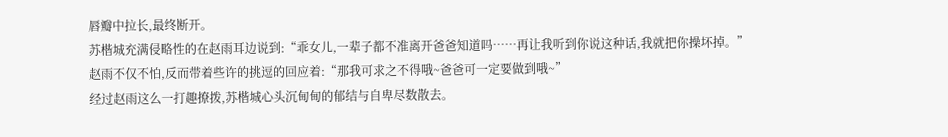唇瓣中拉长,最终断开。
苏楷城充满侵略性的在赵雨耳边说到:“乖女儿,一辈子都不准离开爸爸知道吗……再让我听到你说这种话,我就把你操坏掉。”
赵雨不仅不怕,反而带着些许的挑逗的回应着:“那我可求之不得哦~爸爸可一定要做到哦~”
经过赵雨这么一打趣撩拨,苏楷城心头沉甸甸的郁结与自卑尽数散去。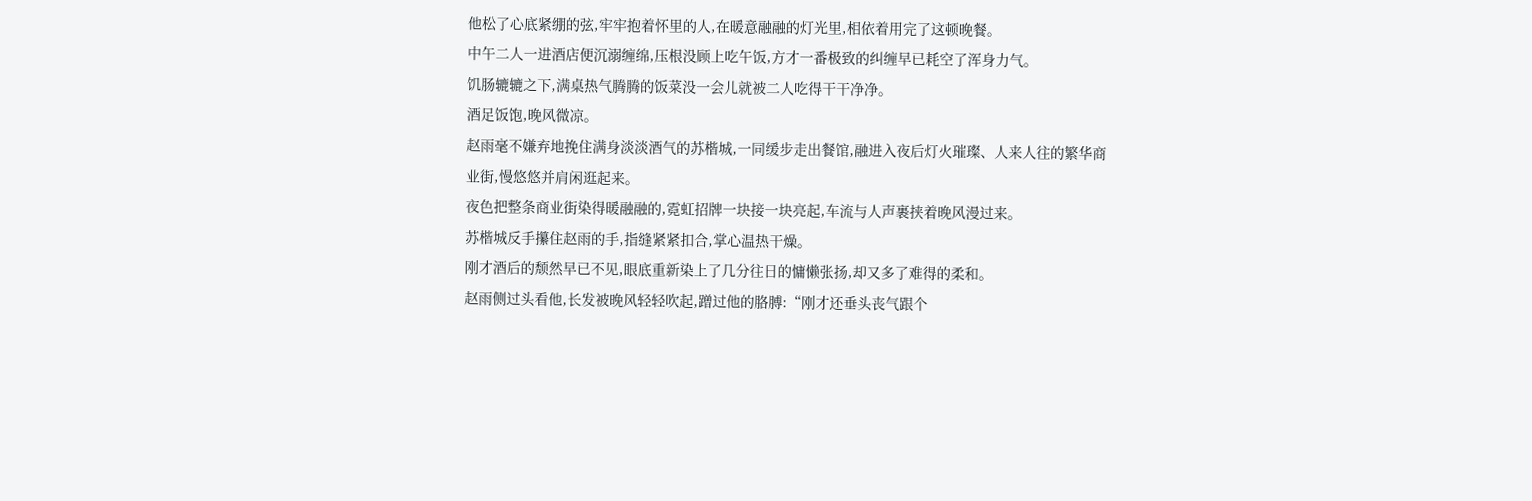他松了心底紧绷的弦,牢牢抱着怀里的人,在暖意融融的灯光里,相依着用完了这顿晚餐。
中午二人一进酒店便沉溺缠绵,压根没顾上吃午饭,方才一番极致的纠缠早已耗空了浑身力气。
饥肠辘辘之下,满桌热气腾腾的饭菜没一会儿就被二人吃得干干净净。
酒足饭饱,晚风微凉。
赵雨毫不嫌弃地挽住满身淡淡酒气的苏楷城,一同缓步走出餐馆,融进入夜后灯火璀璨、人来人往的繁华商业街,慢悠悠并肩闲逛起来。
夜色把整条商业街染得暖融融的,霓虹招牌一块接一块亮起,车流与人声裹挟着晚风漫过来。
苏楷城反手攥住赵雨的手,指缝紧紧扣合,掌心温热干燥。
刚才酒后的颓然早已不见,眼底重新染上了几分往日的慵懒张扬,却又多了难得的柔和。
赵雨侧过头看他,长发被晚风轻轻吹起,蹭过他的胳膊:“刚才还垂头丧气跟个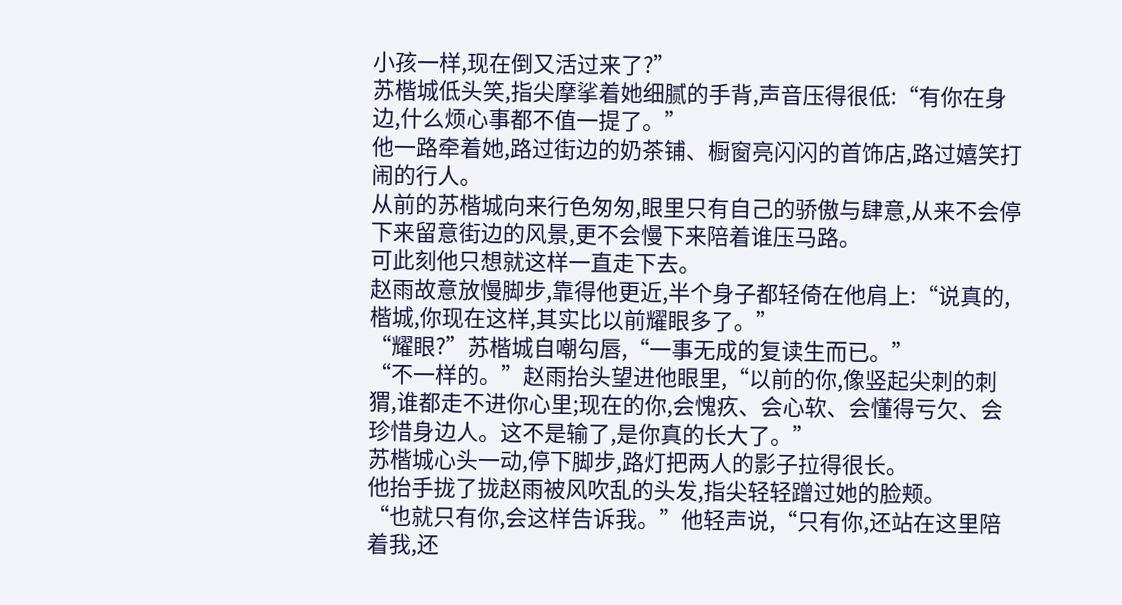小孩一样,现在倒又活过来了?”
苏楷城低头笑,指尖摩挲着她细腻的手背,声音压得很低:“有你在身边,什么烦心事都不值一提了。”
他一路牵着她,路过街边的奶茶铺、橱窗亮闪闪的首饰店,路过嬉笑打闹的行人。
从前的苏楷城向来行色匆匆,眼里只有自己的骄傲与肆意,从来不会停下来留意街边的风景,更不会慢下来陪着谁压马路。
可此刻他只想就这样一直走下去。
赵雨故意放慢脚步,靠得他更近,半个身子都轻倚在他肩上:“说真的,楷城,你现在这样,其实比以前耀眼多了。”
“耀眼?”苏楷城自嘲勾唇,“一事无成的复读生而已。”
“不一样的。”赵雨抬头望进他眼里,“以前的你,像竖起尖刺的刺猬,谁都走不进你心里;现在的你,会愧疚、会心软、会懂得亏欠、会珍惜身边人。这不是输了,是你真的长大了。”
苏楷城心头一动,停下脚步,路灯把两人的影子拉得很长。
他抬手拢了拢赵雨被风吹乱的头发,指尖轻轻蹭过她的脸颊。
“也就只有你,会这样告诉我。”他轻声说,“只有你,还站在这里陪着我,还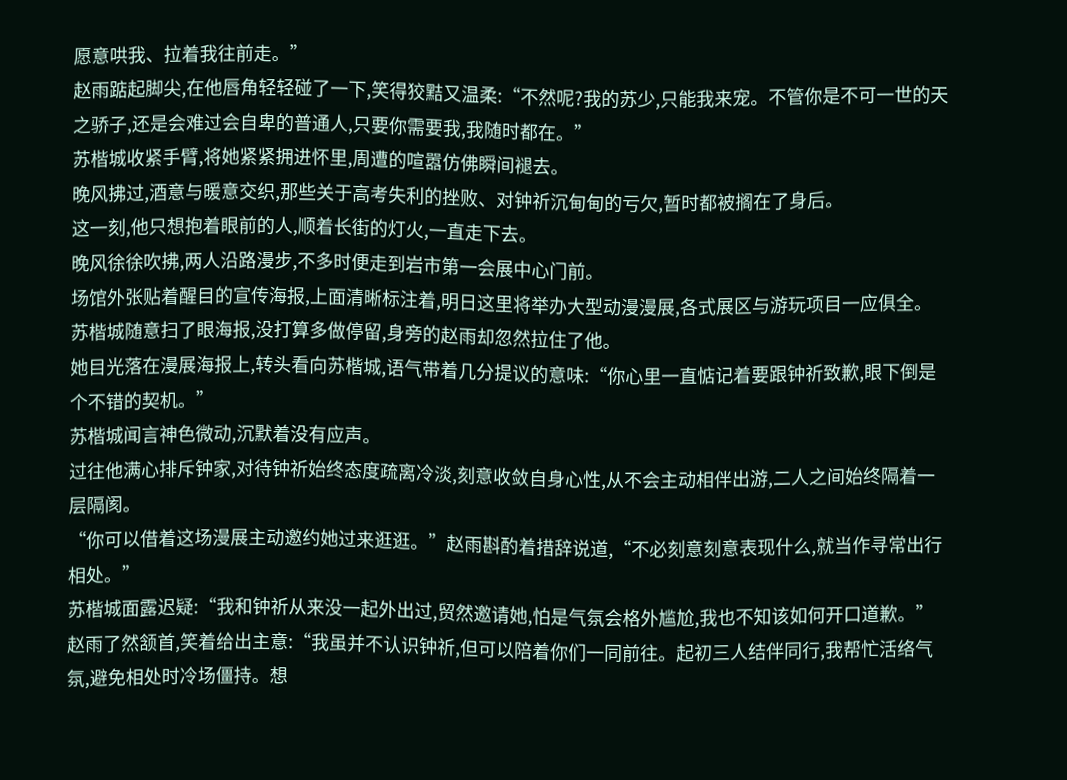愿意哄我、拉着我往前走。”
赵雨踮起脚尖,在他唇角轻轻碰了一下,笑得狡黠又温柔:“不然呢?我的苏少,只能我来宠。不管你是不可一世的天之骄子,还是会难过会自卑的普通人,只要你需要我,我随时都在。”
苏楷城收紧手臂,将她紧紧拥进怀里,周遭的喧嚣仿佛瞬间褪去。
晚风拂过,酒意与暖意交织,那些关于高考失利的挫败、对钟祈沉甸甸的亏欠,暂时都被搁在了身后。
这一刻,他只想抱着眼前的人,顺着长街的灯火,一直走下去。
晚风徐徐吹拂,两人沿路漫步,不多时便走到岩市第一会展中心门前。
场馆外张贴着醒目的宣传海报,上面清晰标注着,明日这里将举办大型动漫漫展,各式展区与游玩项目一应俱全。
苏楷城随意扫了眼海报,没打算多做停留,身旁的赵雨却忽然拉住了他。
她目光落在漫展海报上,转头看向苏楷城,语气带着几分提议的意味:“你心里一直惦记着要跟钟祈致歉,眼下倒是个不错的契机。”
苏楷城闻言神色微动,沉默着没有应声。
过往他满心排斥钟家,对待钟祈始终态度疏离冷淡,刻意收敛自身心性,从不会主动相伴出游,二人之间始终隔着一层隔阂。
“你可以借着这场漫展主动邀约她过来逛逛。”赵雨斟酌着措辞说道,“不必刻意刻意表现什么,就当作寻常出行相处。”
苏楷城面露迟疑:“我和钟祈从来没一起外出过,贸然邀请她,怕是气氛会格外尴尬,我也不知该如何开口道歉。”
赵雨了然颔首,笑着给出主意:“我虽并不认识钟祈,但可以陪着你们一同前往。起初三人结伴同行,我帮忙活络气氛,避免相处时冷场僵持。想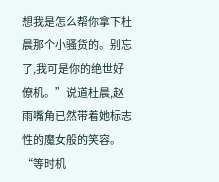想我是怎么帮你拿下杜晨那个小骚货的。别忘了,我可是你的绝世好僚机。”说道杜晨,赵雨嘴角已然带着她标志性的魔女般的笑容。
“等时机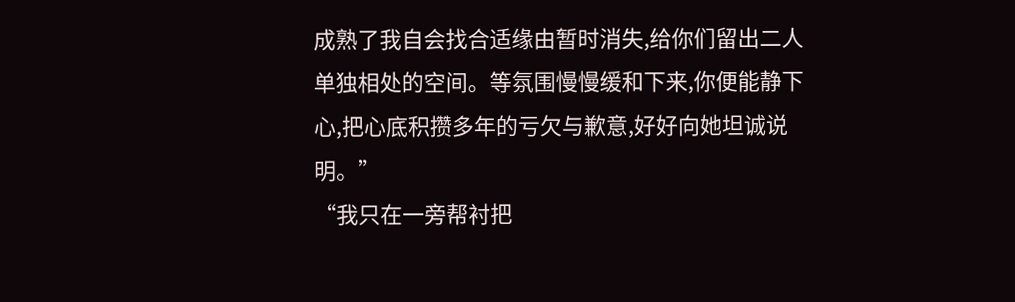成熟了我自会找合适缘由暂时消失,给你们留出二人单独相处的空间。等氛围慢慢缓和下来,你便能静下心,把心底积攒多年的亏欠与歉意,好好向她坦诚说明。”
“我只在一旁帮衬把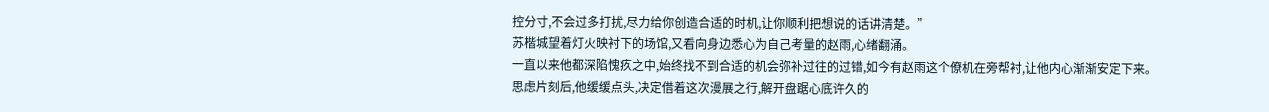控分寸,不会过多打扰,尽力给你创造合适的时机,让你顺利把想说的话讲清楚。”
苏楷城望着灯火映衬下的场馆,又看向身边悉心为自己考量的赵雨,心绪翻涌。
一直以来他都深陷愧疚之中,始终找不到合适的机会弥补过往的过错,如今有赵雨这个僚机在旁帮衬,让他内心渐渐安定下来。
思虑片刻后,他缓缓点头,决定借着这次漫展之行,解开盘踞心底许久的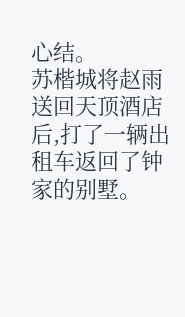心结。
苏楷城将赵雨送回天顶酒店后,打了一辆出租车返回了钟家的别墅。